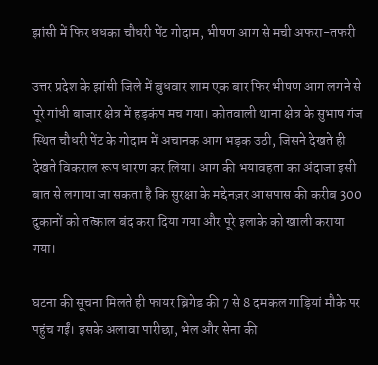झांसी में फिर धधका चौधरी पेंट गोदाम, भीषण आग से मची अफरा-तफरी

उत्तर प्रदेश के झांसी जिले में बुधवार शाम एक बार फिर भीषण आग लगने से पूरे गांधी बाजार क्षेत्र में हड़कंप मच गया। कोतवाली थाना क्षेत्र के सुभाष गंज स्थित चौधरी पेंट के गोदाम में अचानक आग भड़क उठी, जिसने देखते ही देखते विकराल रूप धारण कर लिया। आग की भयावहता का अंदाजा इसी बात से लगाया जा सकता है कि सुरक्षा के मद्देनज़र आसपास की करीब 300 दुकानों को तत्काल बंद करा दिया गया और पूरे इलाके को खाली कराया गया।

घटना की सूचना मिलते ही फायर ब्रिगेड की 7 से 8 दमकल गाड़ियां मौके पर पहुंच गईं। इसके अलावा पारीछा, भेल और सेना की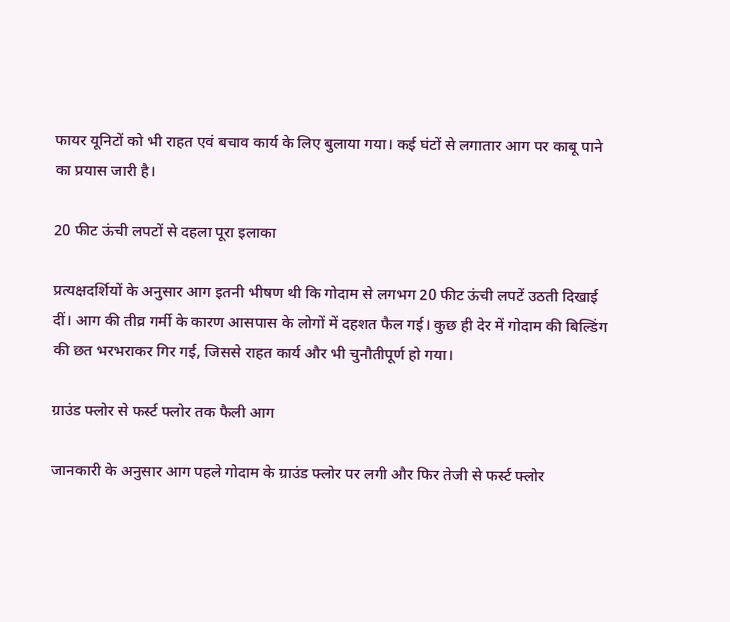फायर यूनिटों को भी राहत एवं बचाव कार्य के लिए बुलाया गया। कई घंटों से लगातार आग पर काबू पाने का प्रयास जारी है।

20 फीट ऊंची लपटों से दहला पूरा इलाका

प्रत्यक्षदर्शियों के अनुसार आग इतनी भीषण थी कि गोदाम से लगभग 20 फीट ऊंची लपटें उठती दिखाई दीं। आग की तीव्र गर्मी के कारण आसपास के लोगों में दहशत फैल गई। कुछ ही देर में गोदाम की बिल्डिंग की छत भरभराकर गिर गई, जिससे राहत कार्य और भी चुनौतीपूर्ण हो गया।

ग्राउंड फ्लोर से फर्स्ट फ्लोर तक फैली आग

जानकारी के अनुसार आग पहले गोदाम के ग्राउंड फ्लोर पर लगी और फिर तेजी से फर्स्ट फ्लोर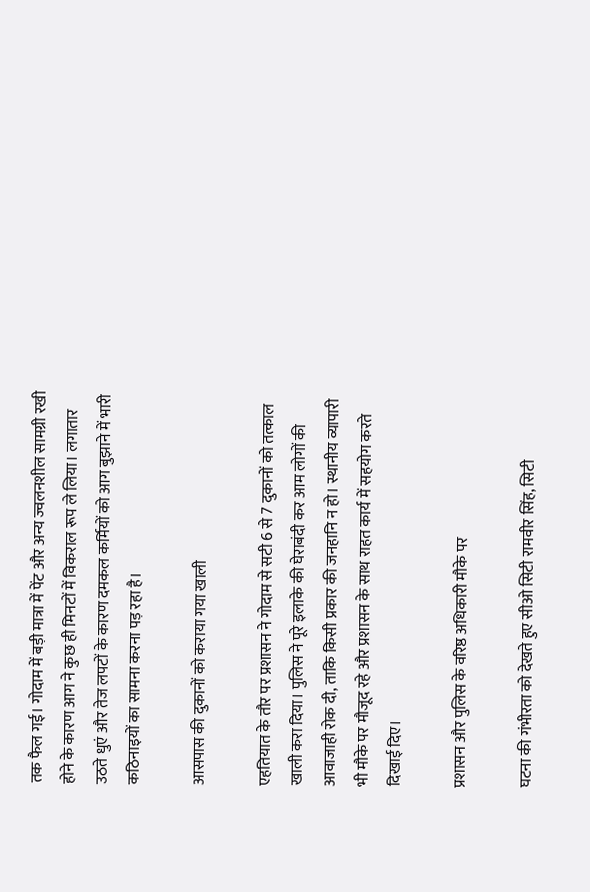तक फैल गई। गोदाम में बड़ी मात्रा में पेंट और अन्य ज्वलनशील सामग्री रखी होने के कारण आग ने कुछ ही मिनटों में विकराल रूप ले लिया। लगातार उठते धुएं और तेज लपटों के कारण दमकल कर्मियों को आग बुझाने में भारी कठिनाइयों का सामना करना पड़ रहा है।

आसपास की दुकानों को कराया गया खाली

एहतियात के तौर पर प्रशासन ने गोदाम से सटी 6 से 7 दुकानों को तत्काल खाली करा दिया। पुलिस ने पूरे इलाके की घेराबंदी कर आम लोगों की आवाजाही रोक दी, ताकि किसी प्रकार की जनहानि न हो। स्थानीय व्यापारी भी मौके पर मौजूद रहे और प्रशासन के साथ राहत कार्य में सहयोग करते दिखाई दिए।

प्रशासन और पुलिस के वरिष्ठ अधिकारी मौके पर

घटना की गंभीरता को देखते हुए सीओ सिटी रामवीर सिंह, सिटी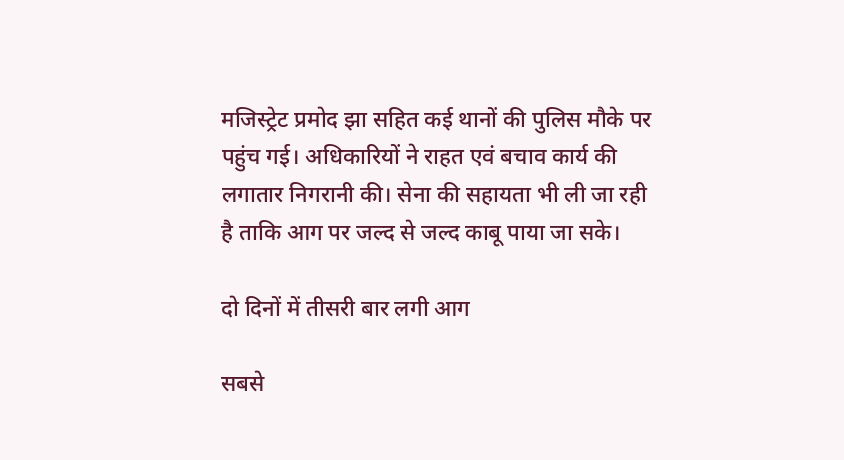मजिस्ट्रेट प्रमोद झा सहित कई थानों की पुलिस मौके पर पहुंच गई। अधिकारियों ने राहत एवं बचाव कार्य की लगातार निगरानी की। सेना की सहायता भी ली जा रही है ताकि आग पर जल्द से जल्द काबू पाया जा सके।

दो दिनों में तीसरी बार लगी आग

सबसे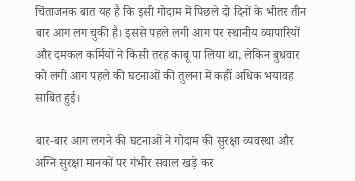चिंताजनक बात यह है कि इसी गोदाम में पिछले दो दिनों के भीतर तीन बार आग लग चुकी है। इससे पहले लगी आग पर स्थानीय व्यापारियों और दमकल कर्मियों ने किसी तरह काबू पा लिया था, लेकिन बुधवार को लगी आग पहले की घटनाओं की तुलना में कहीं अधिक भयावह साबित हुई।

बार-बार आग लगने की घटनाओं ने गोदाम की सुरक्षा व्यवस्था और अग्नि सुरक्षा मानकों पर गंभीर सवाल खड़े कर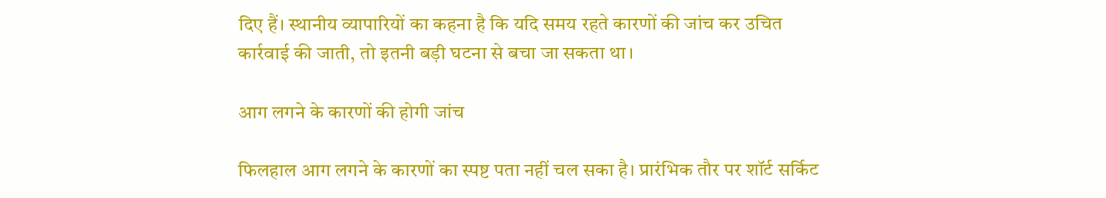दिए हैं। स्थानीय व्यापारियों का कहना है कि यदि समय रहते कारणों की जांच कर उचित कार्रवाई की जाती, तो इतनी बड़ी घटना से बचा जा सकता था।

आग लगने के कारणों की होगी जांच

फिलहाल आग लगने के कारणों का स्पष्ट पता नहीं चल सका है। प्रारंभिक तौर पर शॉर्ट सर्किट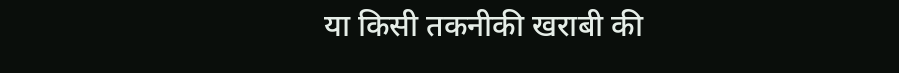या किसी तकनीकी खराबी की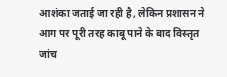आशंका जताई जा रही है, लेकिन प्रशासन ने आग पर पूरी तरह काबू पाने के बाद विस्तृत जांच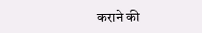कराने की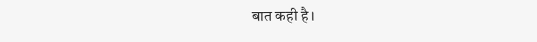बात कही है।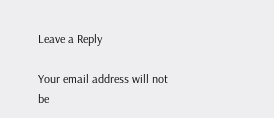Leave a Reply

Your email address will not be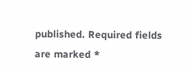published. Required fields are marked *